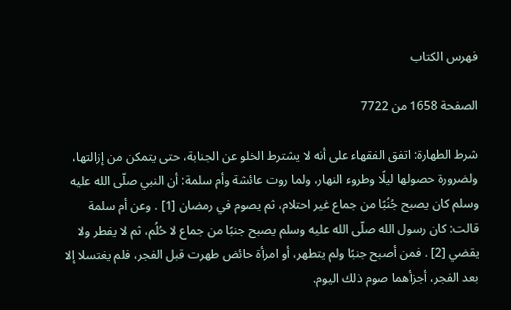فهرس الكتاب

الصفحة 1658 من 7722

شرط الطهارة: اتفق الفقهاء على أنه لا يشترط الخلو عن الجنابة، حتى يتمكن من إزالتها، ولضرورة حصولها ليلًا وطروء النهار، ولما روت عائشة وأم سلمة: أن النبي صلّى الله عليه وسلم كان يصبح جُنُبًا من جماع غير احتلام، ثم يصوم في رمضان [1] . وعن أم سلمة قالت: كان رسول الله صلّى الله عليه وسلم يصبح جنبًا من جماع لا حُلُم، ثم لا يفطر ولا يقضي [2] . فمن أصبح جنبًا ولم يتطهر، أو امرأة حائض طهرت قبل الفجر، فلم يغتسلا إلا بعد الفجر، أجزأهما صوم ذلك اليوم.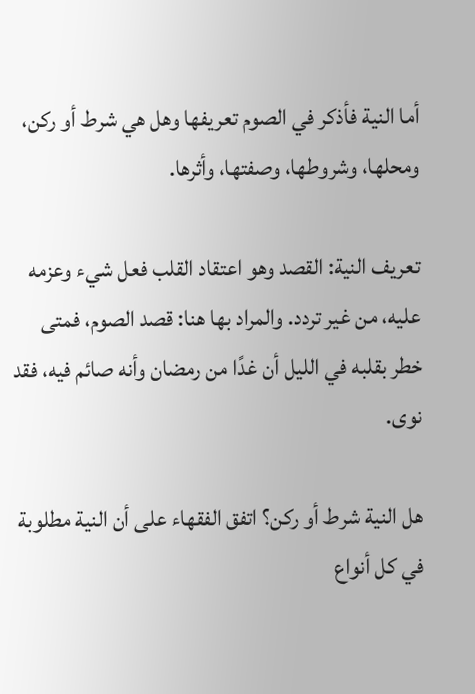أما النية فأذكر في الصوم تعريفها وهل هي شرط أو ركن، ومحلها، وشروطها، وصفتها، وأثرها.

تعريف النية: القصد وهو اعتقاد القلب فعل شيء وعزمه عليه، من غير تردد. والمراد بها هنا: قصد الصوم، فمتى خطر بقلبه في الليل أن غدًا من رمضان وأنه صائم فيه، فقد نوى.

هل النية شرط أو ركن؟ اتفق الفقهاء على أن النية مطلوبة في كل أنواع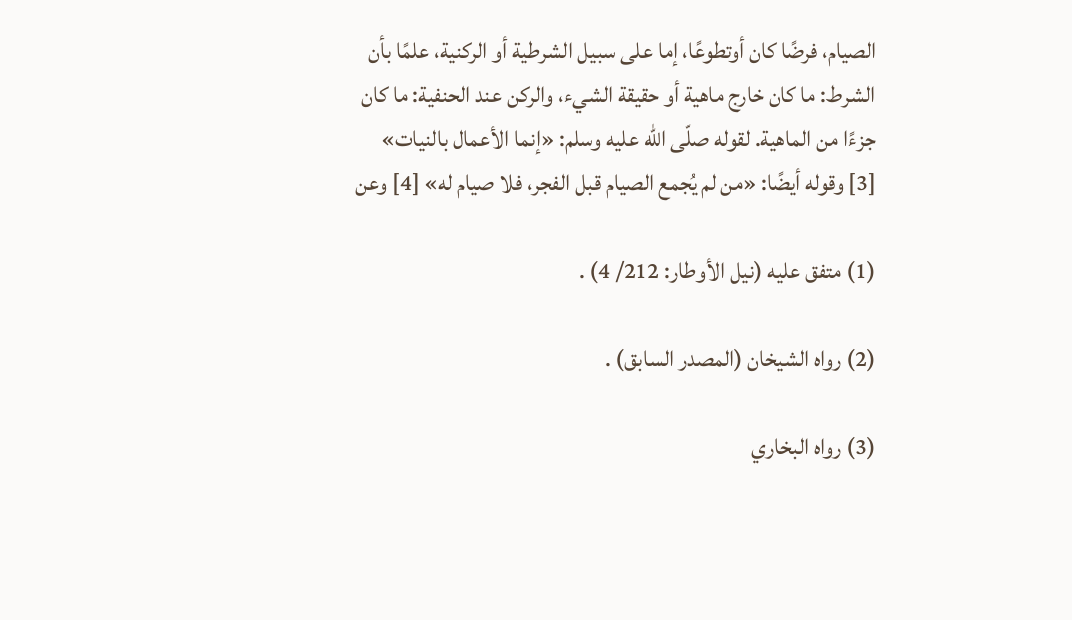الصيام، فرضًا كان أوتطوعًا، إما على سبيل الشرطية أو الركنية، علمًا بأن الشرط: ما كان خارج ماهية أو حقيقة الشيء، والركن عند الحنفية: ما كان جزءًا من الماهية. لقوله صلّى الله عليه وسلم: «إنما الأعمال بالنيات» [3] وقوله أيضًا: «من لم يُجمع الصيام قبل الفجر، فلا صيام له» [4] وعن

(1) متفق عليه (نيل الأوطار: 212/ 4) .

(2) رواه الشيخان (المصدر السابق) .

(3) رواه البخاري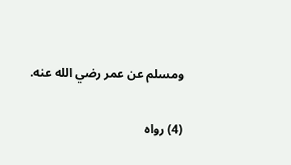ومسلم عن عمر رضي الله عنه.

(4) رواه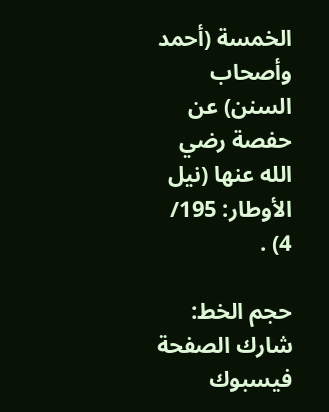الخمسة (أحمد وأصحاب السنن) عن حفصة رضي الله عنها (نيل الأوطار: 195/ 4) .

حجم الخط:
شارك الصفحة
فيسبوك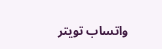واتساب تويتر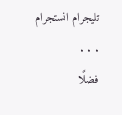تليجرام انستجرام
. . .
فضلًا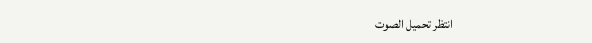انتظر تحميل الصوت